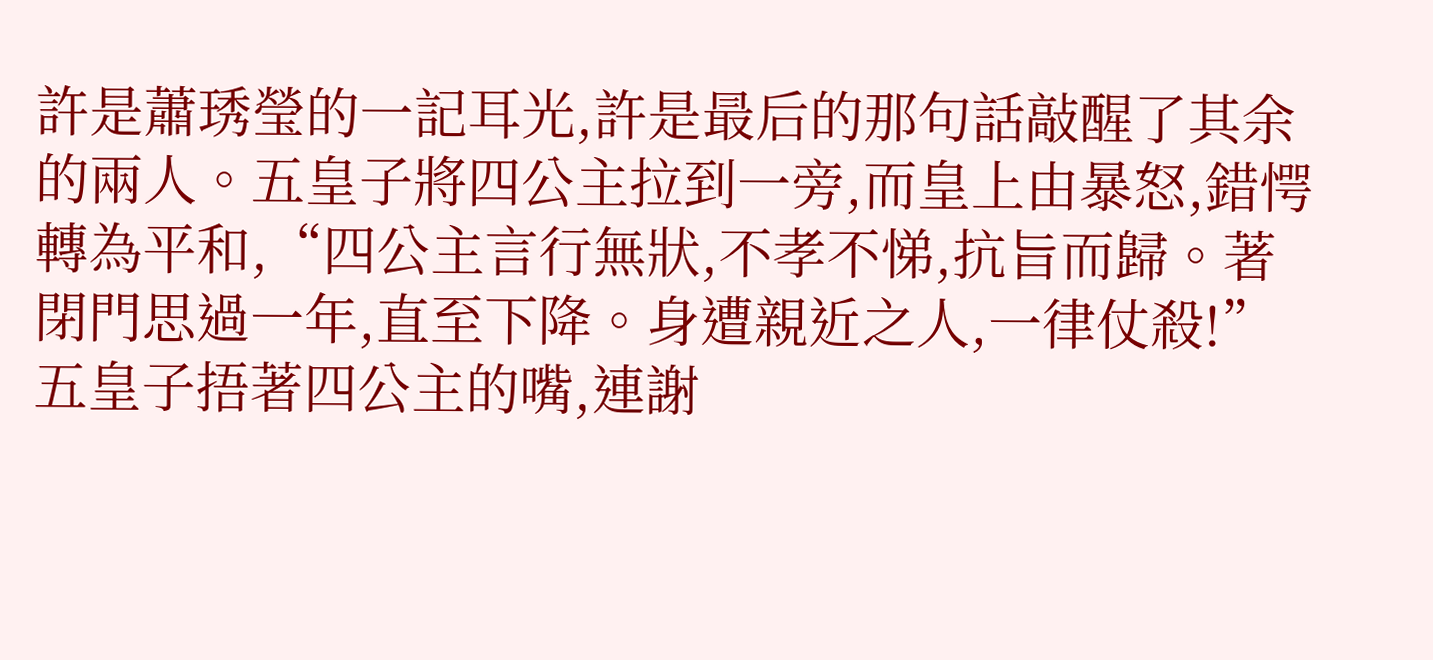許是蕭琇瑩的一記耳光,許是最后的那句話敲醒了其余的兩人。五皇子將四公主拉到一旁,而皇上由暴怒,錯愕轉為平和,“四公主言行無狀,不孝不悌,抗旨而歸。著閉門思過一年,直至下降。身遭親近之人,一律仗殺!”
五皇子捂著四公主的嘴,連謝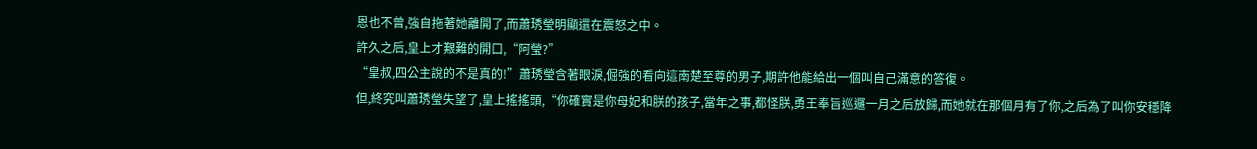恩也不曾,強自拖著她離開了,而蕭琇瑩明顯還在震怒之中。
許久之后,皇上才艱難的開口,“阿瑩?”
“皇叔,四公主說的不是真的!”蕭琇瑩含著眼淚,倔強的看向這南楚至尊的男子,期許他能給出一個叫自己滿意的答復。
但,終究叫蕭琇瑩失望了,皇上搖搖頭,“你確實是你母妃和朕的孩子,當年之事,都怪朕,勇王奉旨巡邏一月之后放歸,而她就在那個月有了你,之后為了叫你安穩降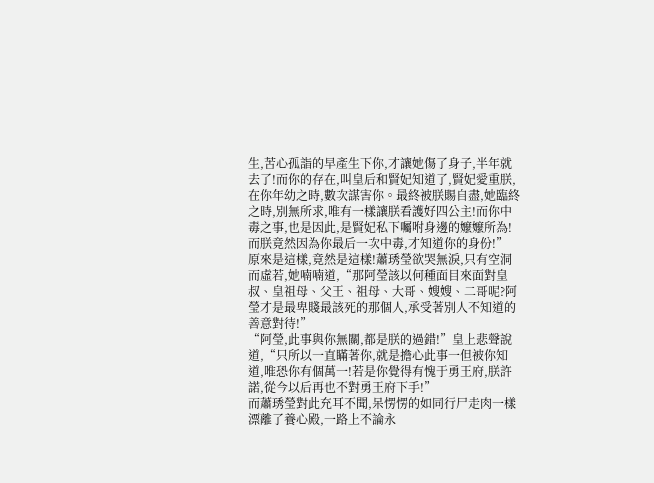生,苦心孤詣的早產生下你,才讓她傷了身子,半年就去了!而你的存在,叫皇后和賢妃知道了,賢妃愛重朕,在你年幼之時,數次謀害你。最終被朕賜自盡,她臨終之時,別無所求,唯有一樣讓朕看護好四公主!而你中毒之事,也是因此,是賢妃私下囑咐身邊的嬤嬤所為!而朕竟然因為你最后一次中毒,才知道你的身份!”
原來是這樣,竟然是這樣!蕭琇瑩欲哭無淚,只有空洞而虛若,她喃喃道,“那阿瑩該以何種面目來面對皇叔、皇祖母、父王、祖母、大哥、嫂嫂、二哥呢?阿瑩才是最卑賤最該死的那個人,承受著別人不知道的善意對待!”
“阿瑩,此事與你無關,都是朕的過錯!”皇上悲聲說道,“只所以一直瞞著你,就是擔心此事一但被你知道,唯恐你有個萬一!若是你覺得有愧于勇王府,朕許諾,從今以后再也不對勇王府下手!”
而蕭琇瑩對此充耳不聞,呆愣愣的如同行尸走肉一樣漂離了養心殿,一路上不論永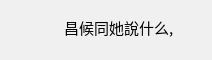昌候同她說什么,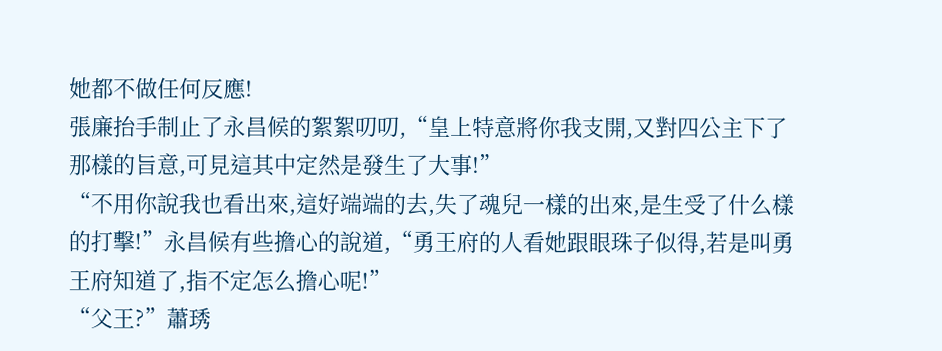她都不做任何反應!
張廉抬手制止了永昌候的絮絮叨叨,“皇上特意將你我支開,又對四公主下了那樣的旨意,可見這其中定然是發生了大事!”
“不用你說我也看出來,這好端端的去,失了魂兒一樣的出來,是生受了什么樣的打擊!”永昌候有些擔心的說道,“勇王府的人看她跟眼珠子似得,若是叫勇王府知道了,指不定怎么擔心呢!”
“父王?”蕭琇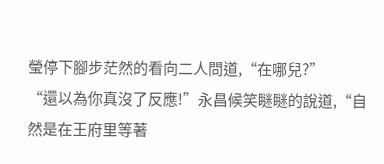瑩停下腳步茫然的看向二人問道,“在哪兒?”
“還以為你真沒了反應!”永昌候笑瞇瞇的說道,“自然是在王府里等著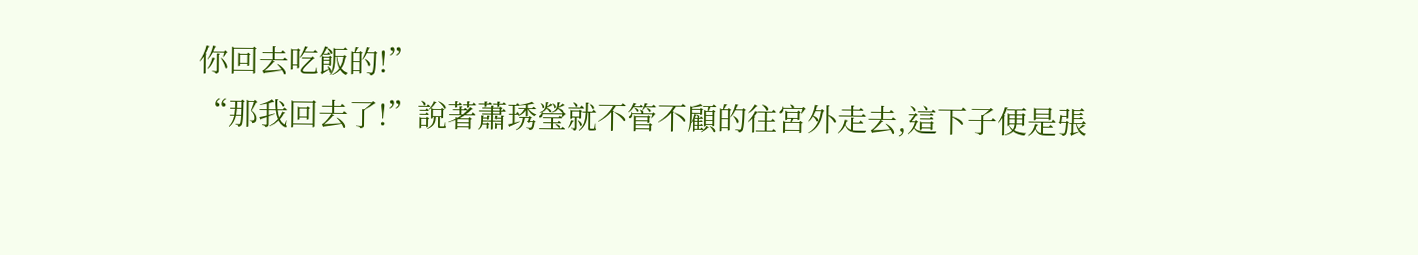你回去吃飯的!”
“那我回去了!”說著蕭琇瑩就不管不顧的往宮外走去,這下子便是張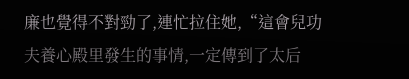廉也覺得不對勁了,連忙拉住她,“這會兒功夫養心殿里發生的事情,一定傳到了太后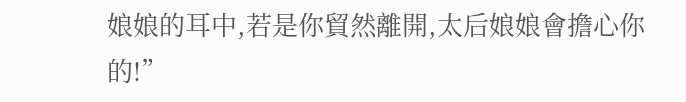娘娘的耳中,若是你貿然離開,太后娘娘會擔心你的!”